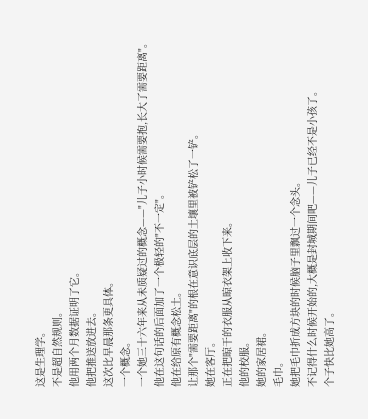这是生理学。
不是超自然规则。
他用两个月数据证明了它。
他把推送放进去。
这次比早晨那条更具体。
一个概念。
一个她三十六年来从未质疑过的概念——"儿子小时候需要抱,长大了需要距离"。
他在这句话的后面加了一个极轻的"不一定"。
他在给原有概念松土。
让那个"需要距离"的根在意识底层的土壤里被铲松了一铲。
她在客厅。
正在把晾干的衣服从晾衣架上收下来。
他的校服。
她的家居裙。
毛巾。
她把毛巾折成方块的时候脑子里飘过一个念头。
不记得什么时候开始的,大概是封城期间吧——儿子已经不是小孩了。
个子快比她高了。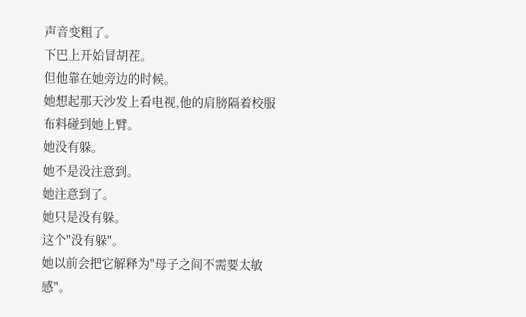声音变粗了。
下巴上开始冒胡茬。
但他靠在她旁边的时候。
她想起那天沙发上看电视,他的肩膀隔着校服布料碰到她上臂。
她没有躲。
她不是没注意到。
她注意到了。
她只是没有躲。
这个"没有躲"。
她以前会把它解释为"母子之间不需要太敏感"。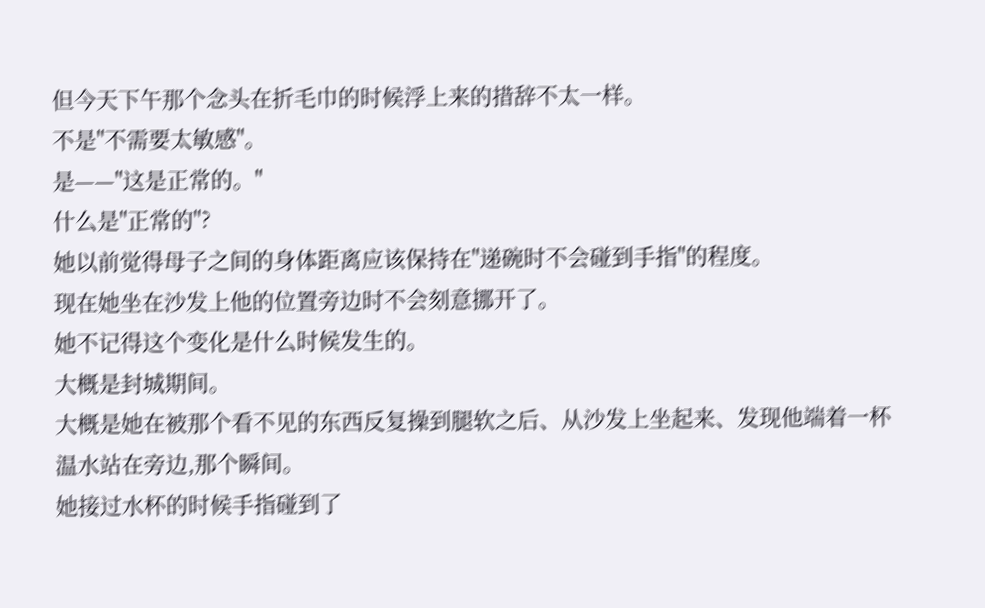但今天下午那个念头在折毛巾的时候浮上来的措辞不太一样。
不是"不需要太敏感"。
是——"这是正常的。"
什么是"正常的"?
她以前觉得母子之间的身体距离应该保持在"递碗时不会碰到手指"的程度。
现在她坐在沙发上他的位置旁边时不会刻意挪开了。
她不记得这个变化是什么时候发生的。
大概是封城期间。
大概是她在被那个看不见的东西反复操到腿软之后、从沙发上坐起来、发现他端着一杯温水站在旁边,那个瞬间。
她接过水杯的时候手指碰到了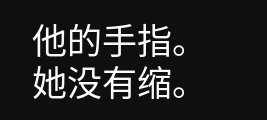他的手指。
她没有缩。